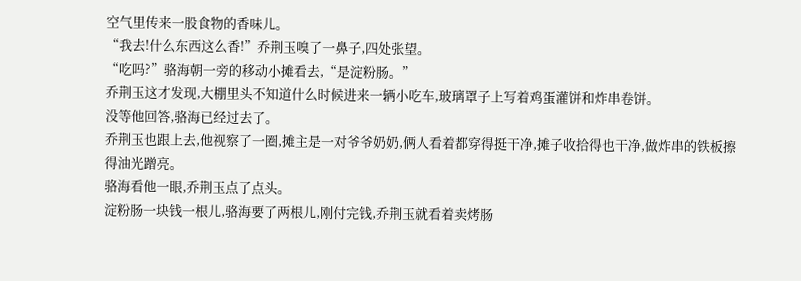空气里传来一股食物的香味儿。
“我去!什么东西这么香!”乔荆玉嗅了一鼻子,四处张望。
“吃吗?”骆海朝一旁的移动小摊看去,“是淀粉肠。”
乔荆玉这才发现,大棚里头不知道什么时候进来一辆小吃车,玻璃罩子上写着鸡蛋灌饼和炸串卷饼。
没等他回答,骆海已经过去了。
乔荆玉也跟上去,他视察了一圈,摊主是一对爷爷奶奶,俩人看着都穿得挺干净,摊子收拾得也干净,做炸串的铁板擦得油光蹭亮。
骆海看他一眼,乔荆玉点了点头。
淀粉肠一块钱一根儿,骆海要了两根儿,刚付完钱,乔荆玉就看着卖烤肠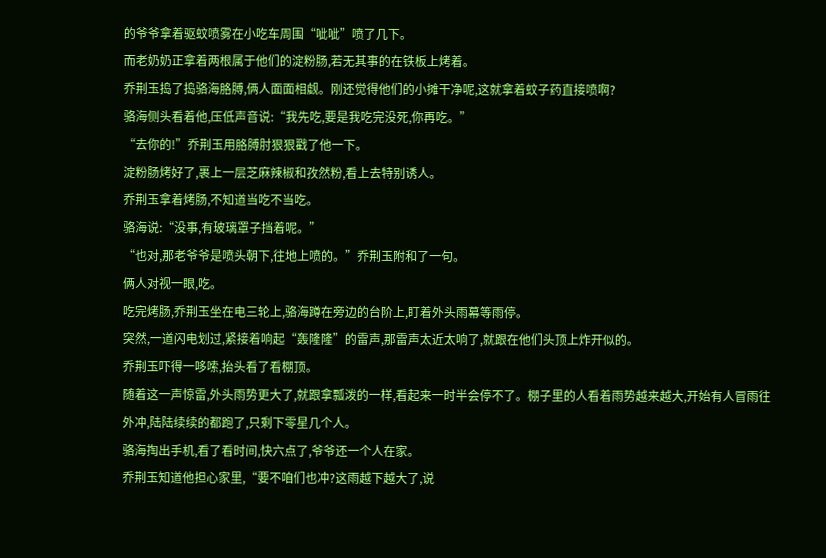的爷爷拿着驱蚊喷雾在小吃车周围“呲呲”喷了几下。
而老奶奶正拿着两根属于他们的淀粉肠,若无其事的在铁板上烤着。
乔荆玉捣了捣骆海胳膊,俩人面面相觑。刚还觉得他们的小摊干净呢,这就拿着蚊子药直接喷啊?
骆海侧头看着他,压低声音说:“我先吃,要是我吃完没死,你再吃。”
“去你的!”乔荆玉用胳膊肘狠狠戳了他一下。
淀粉肠烤好了,裹上一层芝麻辣椒和孜然粉,看上去特别诱人。
乔荆玉拿着烤肠,不知道当吃不当吃。
骆海说:“没事,有玻璃罩子挡着呢。”
“也对,那老爷爷是喷头朝下,往地上喷的。”乔荆玉附和了一句。
俩人对视一眼,吃。
吃完烤肠,乔荆玉坐在电三轮上,骆海蹲在旁边的台阶上,盯着外头雨幕等雨停。
突然,一道闪电划过,紧接着响起“轰隆隆”的雷声,那雷声太近太响了,就跟在他们头顶上炸开似的。
乔荆玉吓得一哆嗦,抬头看了看棚顶。
随着这一声惊雷,外头雨势更大了,就跟拿瓢泼的一样,看起来一时半会停不了。棚子里的人看着雨势越来越大,开始有人冒雨往外冲,陆陆续续的都跑了,只剩下零星几个人。
骆海掏出手机,看了看时间,快六点了,爷爷还一个人在家。
乔荆玉知道他担心家里,“要不咱们也冲?这雨越下越大了,说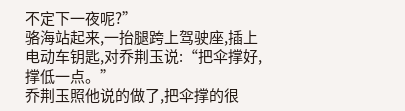不定下一夜呢?”
骆海站起来,一抬腿跨上驾驶座,插上电动车钥匙,对乔荆玉说:“把伞撑好,撑低一点。”
乔荆玉照他说的做了,把伞撑的很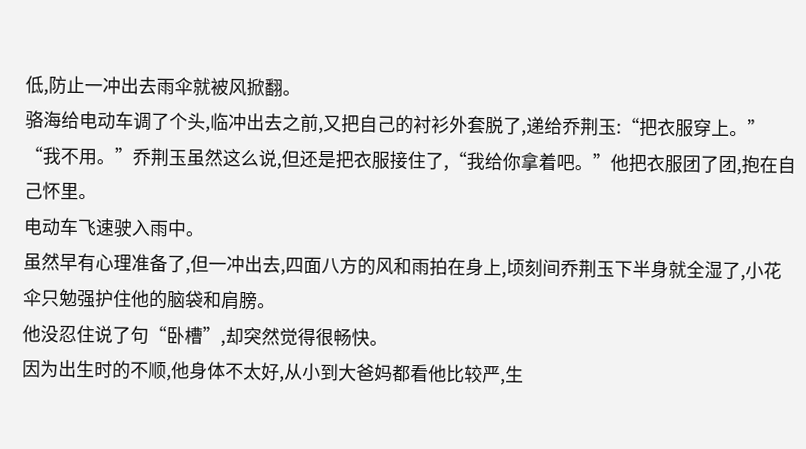低,防止一冲出去雨伞就被风掀翻。
骆海给电动车调了个头,临冲出去之前,又把自己的衬衫外套脱了,递给乔荆玉:“把衣服穿上。”
“我不用。”乔荆玉虽然这么说,但还是把衣服接住了,“我给你拿着吧。”他把衣服团了团,抱在自己怀里。
电动车飞速驶入雨中。
虽然早有心理准备了,但一冲出去,四面八方的风和雨拍在身上,顷刻间乔荆玉下半身就全湿了,小花伞只勉强护住他的脑袋和肩膀。
他没忍住说了句“卧槽”,却突然觉得很畅快。
因为出生时的不顺,他身体不太好,从小到大爸妈都看他比较严,生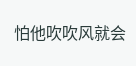怕他吹吹风就会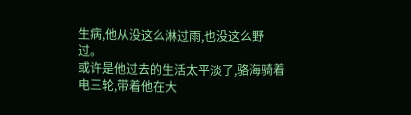生病,他从没这么淋过雨,也没这么野过。
或许是他过去的生活太平淡了,骆海骑着电三轮,带着他在大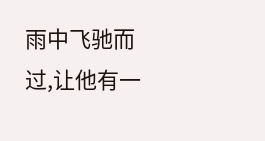雨中飞驰而过,让他有一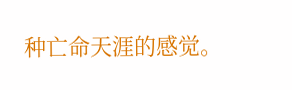种亡命天涯的感觉。